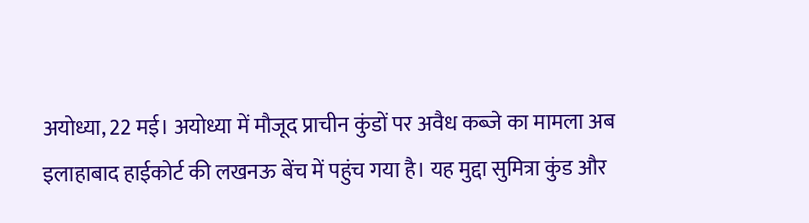अयोध्या, 22 मई। अयोध्या में मौजूद प्राचीन कुंडों पर अवैध कब्जे का मामला अब इलाहाबाद हाईकोर्ट की लखनऊ बेंच में पहुंच गया है। यह मुद्दा सुमित्रा कुंड और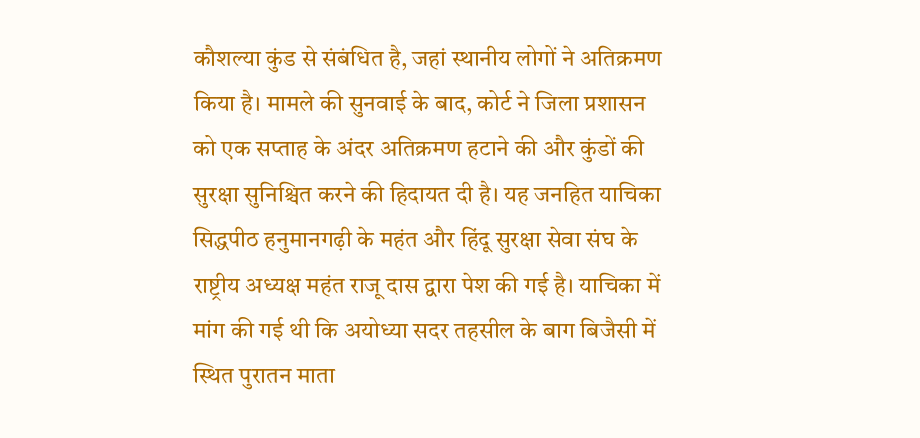कौशल्या कुंड से संबंधित है, जहां स्थानीय लोगों ने अतिक्रमण किया है। मामले की सुनवाई के बाद, कोर्ट ने जिला प्रशासन को एक सप्ताह के अंदर अतिक्रमण हटाने की और कुंडों की सुरक्षा सुनिश्चित करने की हिदायत दी है। यह जनहित याचिका सिद्धपीठ हनुमानगढ़ी के महंत और हिंदू सुरक्षा सेवा संघ के राष्ट्रीय अध्यक्ष महंत राजू दास द्वारा पेश की गई है। याचिका में मांग की गई थी कि अयोध्या सदर तहसील के बाग बिजैसी में स्थित पुरातन माता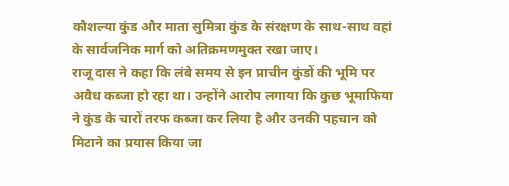कौशल्या कुंड और माता सुमित्रा कुंड के संरक्षण के साथ-साथ वहां के सार्वजनिक मार्ग को अतिक्रमणमुक्त रखा जाए।
राजू दास ने कहा कि लंबे समय से इन प्राचीन कुंडों की भूमि पर अवैध कब्जा हो रहा था। उन्होंने आरोप लगाया कि कुछ भूमाफिया ने कुंड के चारों तरफ कब्जा कर लिया है और उनकी पहचान को मिटाने का प्रयास किया जा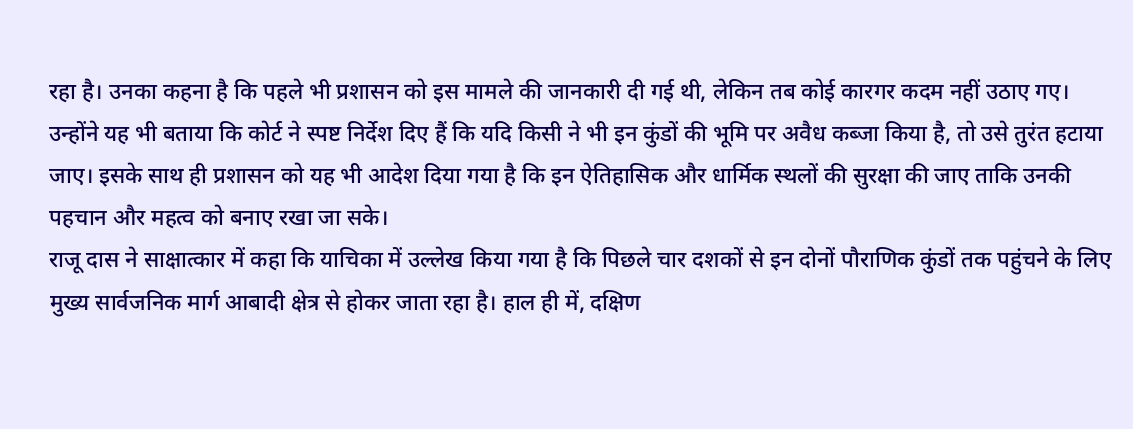रहा है। उनका कहना है कि पहले भी प्रशासन को इस मामले की जानकारी दी गई थी, लेकिन तब कोई कारगर कदम नहीं उठाए गए।
उन्होंने यह भी बताया कि कोर्ट ने स्पष्ट निर्देश दिए हैं कि यदि किसी ने भी इन कुंडों की भूमि पर अवैध कब्जा किया है, तो उसे तुरंत हटाया जाए। इसके साथ ही प्रशासन को यह भी आदेश दिया गया है कि इन ऐतिहासिक और धार्मिक स्थलों की सुरक्षा की जाए ताकि उनकी पहचान और महत्व को बनाए रखा जा सके।
राजू दास ने साक्षात्कार में कहा कि याचिका में उल्लेख किया गया है कि पिछले चार दशकों से इन दोनों पौराणिक कुंडों तक पहुंचने के लिए मुख्य सार्वजनिक मार्ग आबादी क्षेत्र से होकर जाता रहा है। हाल ही में, दक्षिण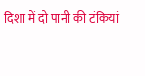दिशा में दो पानी की टंकियां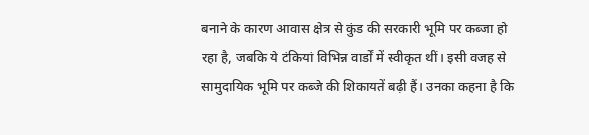बनाने के कारण आवास क्षेत्र से कुंड की सरकारी भूमि पर कब्जा हो रहा है, जबकि ये टंकियां विभिन्न वार्डों में स्वीकृत थीं। इसी वजह से सामुदायिक भूमि पर कब्जे की शिकायतें बढ़ी हैं। उनका कहना है कि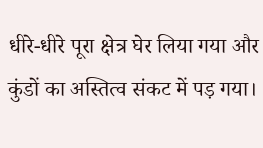धीरे-धीरे पूरा क्षेत्र घेर लिया गया और कुंडों का अस्तित्व संकट में पड़ गया।